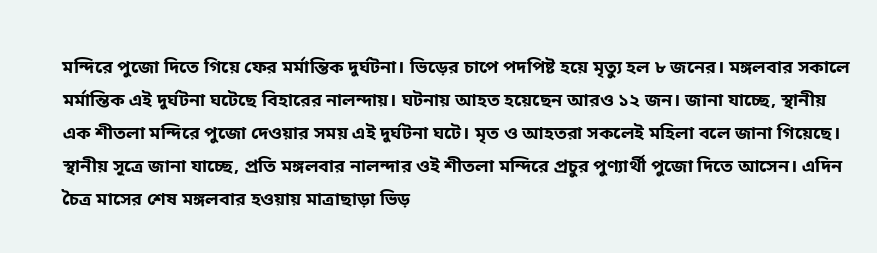মন্দিরে পুজো দিতে গিয়ে ফের মর্মান্তিক দুর্ঘটনা। ভিড়ের চাপে পদপিষ্ট হয়ে মৃত্যু হল ৮ জনের। মঙ্গলবার সকালে মর্মান্তিক এই দুর্ঘটনা ঘটেছে বিহারের নালন্দায়। ঘটনায় আহত হয়েছেন আরও ১২ জন। জানা যাচ্ছে, স্থানীয় এক শীতলা মন্দিরে পুজো দেওয়ার সময় এই দুর্ঘটনা ঘটে। মৃত ও আহতরা সকলেই মহিলা বলে জানা গিয়েছে।
স্থানীয় সূত্রে জানা যাচ্ছে, প্রতি মঙ্গলবার নালন্দার ওই শীতলা মন্দিরে প্রচুর পুণ্যার্থী পুজো দিতে আসেন। এদিন চৈত্র মাসের শেষ মঙ্গলবার হওয়ায় মাত্রাছাড়া ভিড়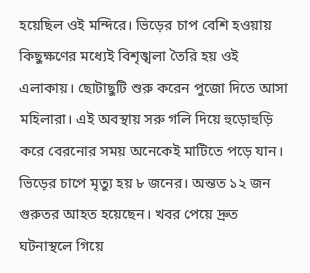হয়েছিল ওই মন্দিরে। ভিড়ের চাপ বেশি হওয়ায় কিছুক্ষণের মধ্যেই বিশৃঙ্খলা তৈরি হয় ওই এলাকায়। ছোটাছুটি শুরু করেন পুজো দিতে আসা মহিলারা। এই অবস্থায় সরু গলি দিয়ে হুড়োহুড়ি করে বেরনোর সময় অনেকেই মাটিতে পড়ে যান। ভিড়ের চাপে মৃত্যু হয় ৮ জনের। অন্তত ১২ জন গুরুতর আহত হয়েছেন। খবর পেয়ে দ্রুত ঘটনাস্থলে গিয়ে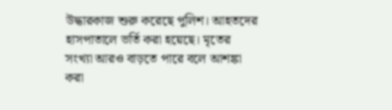উদ্ধারকাজ শুরু করেছে পুলিশ। আহতদের হাসপাতালে ভর্তি করা হয়েছে। মৃতের সংখ্যা আরও বাড়তে পারে বলে আশঙ্কা করা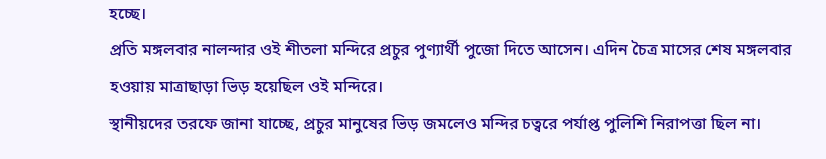হচ্ছে।
প্রতি মঙ্গলবার নালন্দার ওই শীতলা মন্দিরে প্রচুর পুণ্যার্থী পুজো দিতে আসেন। এদিন চৈত্র মাসের শেষ মঙ্গলবার হওয়ায় মাত্রাছাড়া ভিড় হয়েছিল ওই মন্দিরে।
স্থানীয়দের তরফে জানা যাচ্ছে, প্রচুর মানুষের ভিড় জমলেও মন্দির চত্বরে পর্যাপ্ত পুলিশি নিরাপত্তা ছিল না।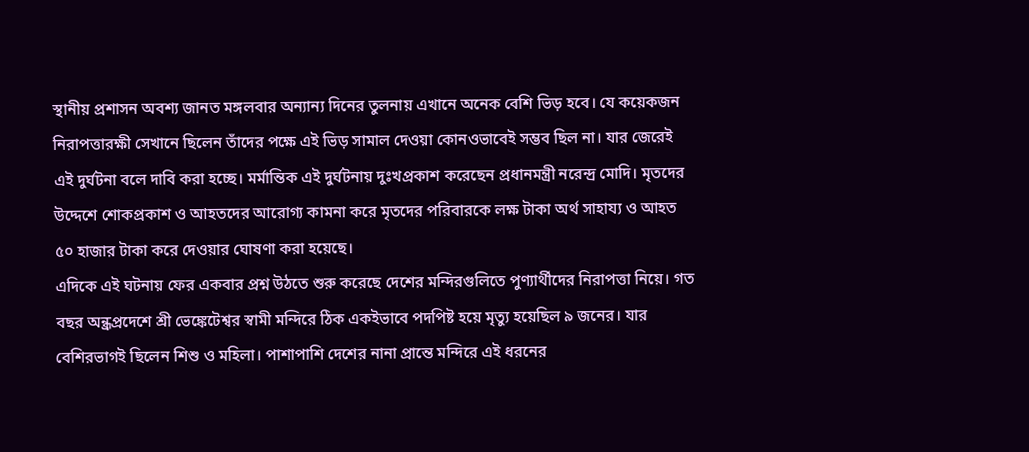স্থানীয় প্রশাসন অবশ্য জানত মঙ্গলবার অন্যান্য দিনের তুলনায় এখানে অনেক বেশি ভিড় হবে। যে কয়েকজন নিরাপত্তারক্ষী সেখানে ছিলেন তাঁদের পক্ষে এই ভিড় সামাল দেওয়া কোনওভাবেই সম্ভব ছিল না। যার জেরেই এই দুর্ঘটনা বলে দাবি করা হচ্ছে। মর্মান্তিক এই দুর্ঘটনায় দুঃখপ্রকাশ করেছেন প্রধানমন্ত্রী নরেন্দ্র মোদি। মৃতদের উদ্দেশে শোকপ্রকাশ ও আহতদের আরোগ্য কামনা করে মৃতদের পরিবারকে লক্ষ টাকা অর্থ সাহায্য ও আহত ৫০ হাজার টাকা করে দেওয়ার ঘোষণা করা হয়েছে।
এদিকে এই ঘটনায় ফের একবার প্রশ্ন উঠতে শুরু করেছে দেশের মন্দিরগুলিতে পুণ্যার্থীদের নিরাপত্তা নিয়ে। গত বছর অন্ধ্রপ্রদেশে শ্রী ভেঙ্কেটেশ্বর স্বামী মন্দিরে ঠিক একইভাবে পদপিষ্ট হয়ে মৃত্যু হয়েছিল ৯ জনের। যার বেশিরভাগই ছিলেন শিশু ও মহিলা। পাশাপাশি দেশের নানা প্রান্তে মন্দিরে এই ধরনের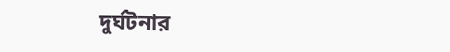দুর্ঘটনার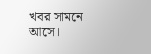খবর সামনে আসে।